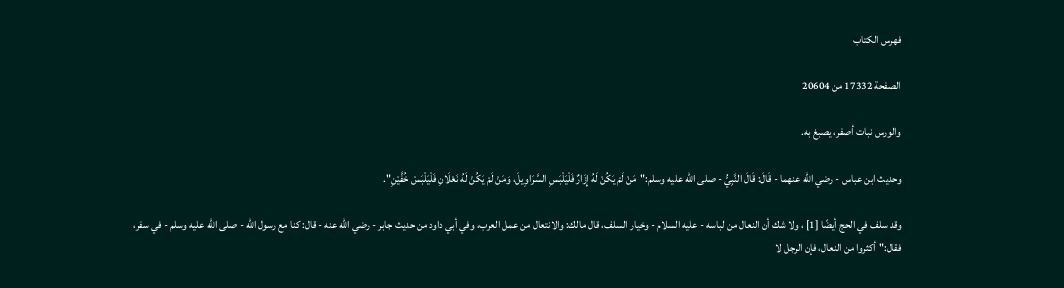فهرس الكتاب

الصفحة 17332 من 20604

والورس نبات أصفر، يصبغ به.

وحديث ابن عباس - رضي الله عنهما - قَالَ: قَالَ النَّبِيُّ - صلى الله عليه وسلم:"مَنْ لَمْ يَكُنْ لَهُ إِزَارٌ فَلْيَلْبَسِ السَّرَاوِيلَ، وَمَنْ لَمْ يَكُنْ لَهُ نَعْلَانِ فَلْيَلْبَسْ خُفَّيْنِ".

وقد سلف في الحج أيضًا [1] ، ولا شك أن النعال من لباسه - عليه السلام - وخيار السلف، قال مالك: والانتعال من عمل العرب، وفي أبي داود من حديث جابر - رضي الله عنه - قال: كنا مع رسول الله - صلى الله عليه وسلم - في سفر، فقال:"أكثروا من النعال، فإن الرجل لا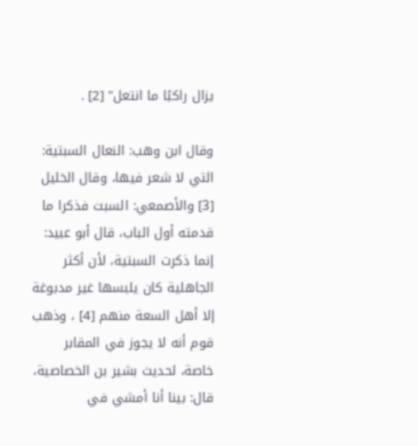يزال راكبًا ما انتعل" [2] .

وقال ابن وهب: النعال السبتية: التي لا شعر فيها، وقال الخليل [3] والأصمعي: السبت فذكرا ما قدمته أول الباب، قال أبو عبيد: إنما ذكرت السبتية، لأن أكثر الجاهلية كان يلبسها غير مدبوغة إلا أهل السعة منهم [4] ، وذهب قوم أنه لا يجوز في المقابر خاصة، لحديث بشير بن الخصاصية، قال: بينا أنا أمشي في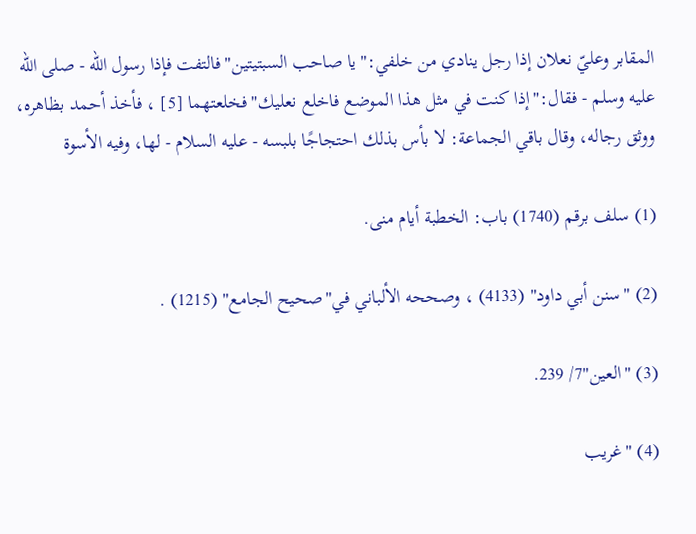المقابر وعليّ نعلان إذا رجل ينادي من خلفي:"يا صاحب السبتيتين"فالتفت فإذا رسول الله - صلى الله عليه وسلم - فقال:"إذا كنت في مثل هذا الموضع فاخلع نعليك"فخلعتهما [5] ، فأخذ أحمد بظاهره، ووثق رجاله، وقال باقي الجماعة: لا بأس بذلك احتجاجًا بلبسه - عليه السلام - لها، وفيه الأسوة

(1) سلف برقم (1740) باب: الخطبة أيام منى.

(2) "سنن أبي داود" (4133) ، وصححه الألباني في"صحيح الجامع" (1215) .

(3) "العين"7/ 239.

(4) "غريب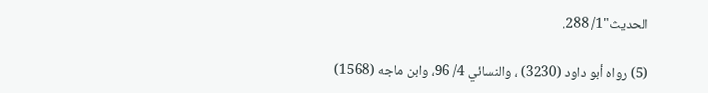الحديث"1/ 288.

(5) رواه أبو داود (3230) ، والنسائي 4/ 96، وابن ماجه (1568)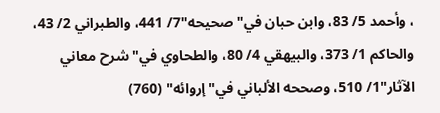، وأحمد 5/ 83، وابن حبان في"صحيحه"7/ 441، والطبراني 2/ 43، والحاكم 1/ 373، والبيهقي 4/ 80، والطحاوي في"شرح معاني الآثار"1/ 510، وصححه الألباني في"إروائه" (760)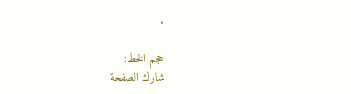.

حجم الخط:
شارك الصفحة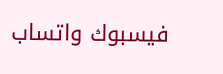فيسبوك واتساب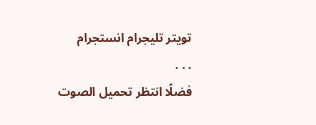تويتر تليجرام انستجرام
. . .
فضلًا انتظر تحميل الصوت